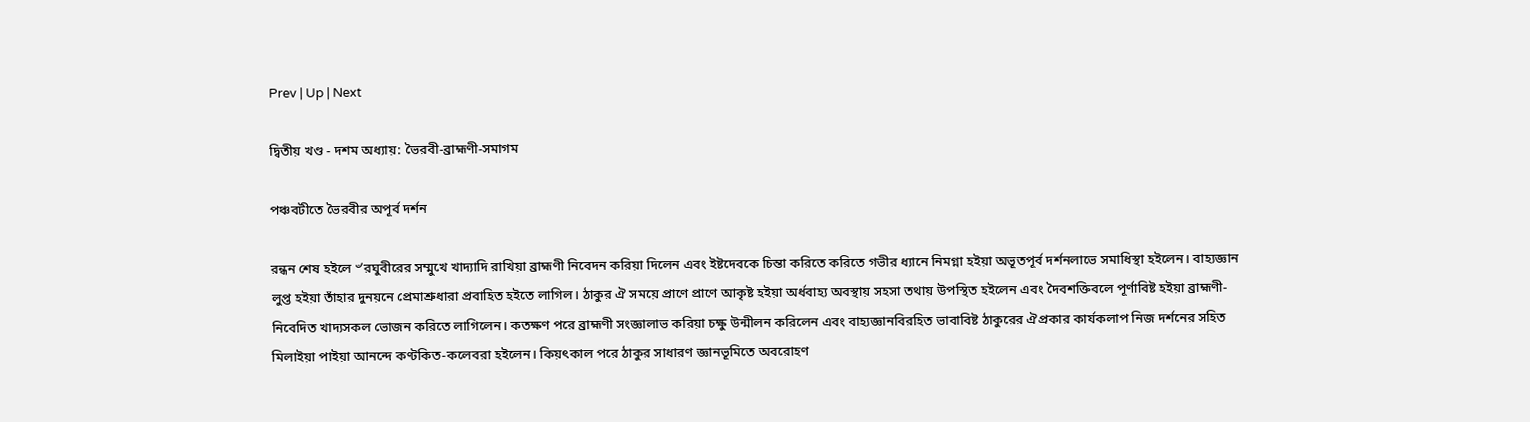Prev | Up | Next

দ্বিতীয় খণ্ড - দশম অধ্যায়: ভৈরবী-ব্রাহ্মণী-সমাগম

পঞ্চবটীতে ভৈরবীর অপূর্ব দর্শন

রন্ধন শেষ হইলে ৺রঘুবীরের সম্মুখে খাদ্যাদি রাখিয়া ব্রাহ্মণী নিবেদন করিয়া দিলেন এবং ইষ্টদেবকে চিন্তা করিতে করিতে গভীর ধ্যানে নিমগ্না হইয়া অভূতপূর্ব দর্শনলাভে সমাধিস্থা হইলেন। বাহ্যজ্ঞান লুপ্ত হইয়া তাঁহার দুনয়নে প্রেমাশ্রুধারা প্রবাহিত হইতে লাগিল। ঠাকুর ঐ সময়ে প্রাণে প্রাণে আকৃষ্ট হইয়া অর্ধবাহ্য অবস্থায় সহসা তথায় উপস্থিত হইলেন এবং দৈবশক্তিবলে পূর্ণাবিষ্ট হইয়া ব্রাহ্মণী-নিবেদিত খাদ্যসকল ভোজন করিতে লাগিলেন। কতক্ষণ পরে ব্রাহ্মণী সংজ্ঞালাভ করিয়া চক্ষু উন্মীলন করিলেন এবং বাহ্যজ্ঞানবিরহিত ভাবাবিষ্ট ঠাকুরের ঐপ্রকার কার্যকলাপ নিজ দর্শনের সহিত মিলাইয়া পাইয়া আনন্দে কণ্টকিত-কলেবরা হইলেন। কিয়ৎকাল পরে ঠাকুর সাধারণ জ্ঞানভূমিতে অবরোহণ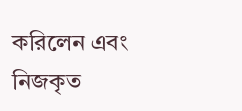করিলেন এবং নিজকৃত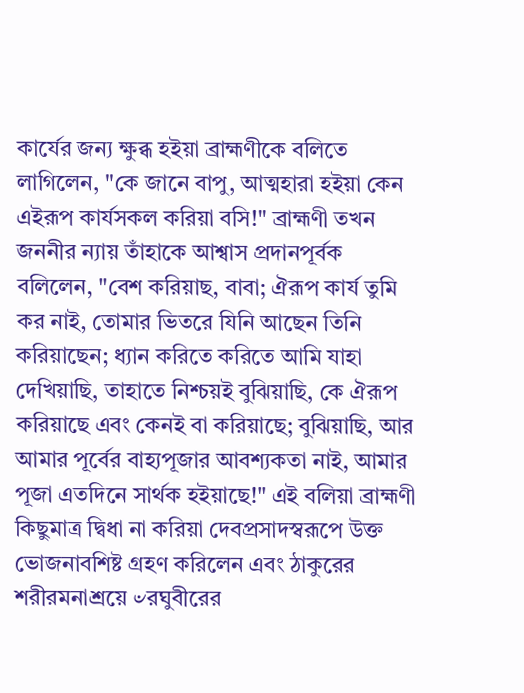কার্যের জন্য ক্ষুব্ধ হইয়া ব্রাহ্মণীকে বলিতে লাগিলেন, "কে জানে বাপু, আত্মহারা হইয়া কেন এইরূপ কার্যসকল করিয়া বসি!" ব্রাহ্মণী তখন জননীর ন্যায় তাঁহাকে আশ্বাস প্রদানপূর্বক বলিলেন, "বেশ করিয়াছ, বাবা; ঐরূপ কার্য তুমি কর নাই, তোমার ভিতরে যিনি আছেন তিনি করিয়াছেন; ধ্যান করিতে করিতে আমি যাহা দেখিয়াছি, তাহাতে নিশ্চয়ই বুঝিয়াছি, কে ঐরূপ করিয়াছে এবং কেনই বা করিয়াছে; বুঝিয়াছি, আর আমার পূর্বের বাহ্যপূজার আবশ্যকতা নাই, আমার পূজা এতদিনে সার্থক হইয়াছে!" এই বলিয়া ব্রাহ্মণী কিছুমাত্র দ্বিধা না করিয়া দেবপ্রসাদস্বরূপে উক্ত ভোজনাবশিষ্ট গ্রহণ করিলেন এবং ঠাকুরের শরীরমনাশ্রয়ে ৺রঘুবীরের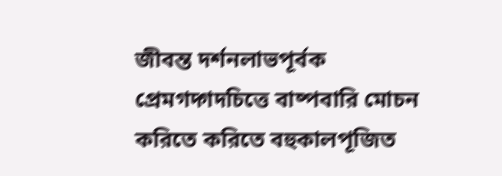জীবন্ত দর্শনলাভপূর্বক প্রেমগদ্গদচিত্তে বাষ্পবারি মোচন করিতে করিতে বহুকালপূজিত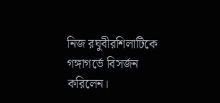নিজ রঘুবীরশিলাটিকে গঙ্গাগর্ভে বিসর্জন করিলেন।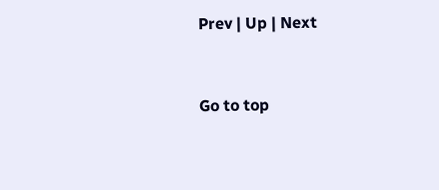Prev | Up | Next


Go to top